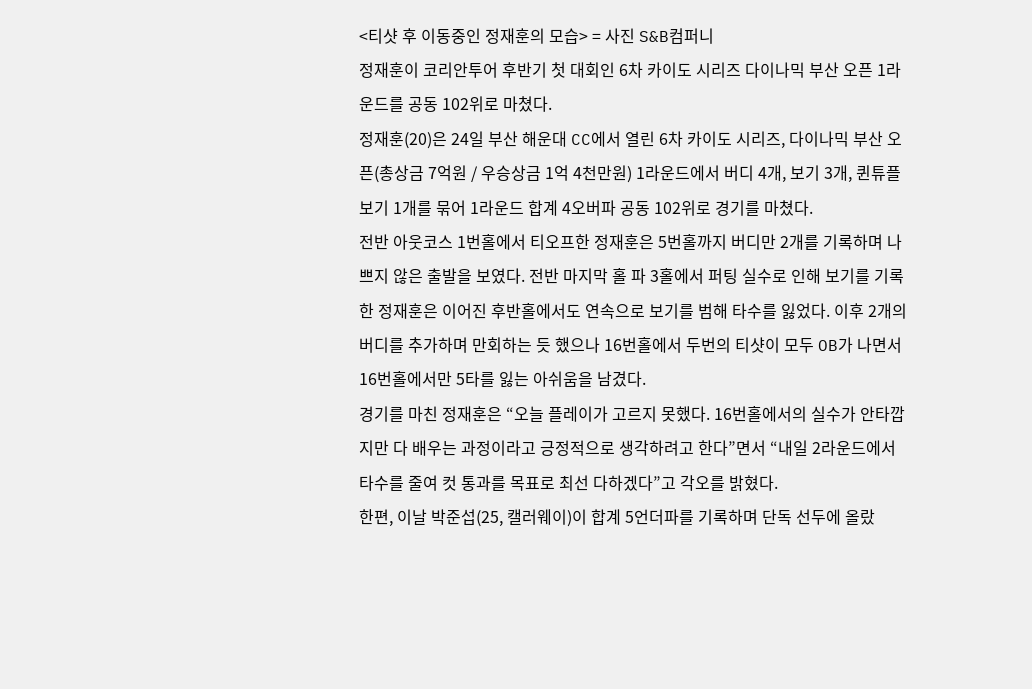<티샷 후 이동중인 정재훈의 모습> = 사진 S&B컴퍼니
정재훈이 코리안투어 후반기 첫 대회인 6차 카이도 시리즈 다이나믹 부산 오픈 1라운드를 공동 102위로 마쳤다.
정재훈(20)은 24일 부산 해운대 CC에서 열린 6차 카이도 시리즈, 다이나믹 부산 오픈(총상금 7억원 / 우승상금 1억 4천만원) 1라운드에서 버디 4개, 보기 3개, 퀸튜플 보기 1개를 묶어 1라운드 합계 4오버파 공동 102위로 경기를 마쳤다.
전반 아웃코스 1번홀에서 티오프한 정재훈은 5번홀까지 버디만 2개를 기록하며 나쁘지 않은 출발을 보였다. 전반 마지막 홀 파 3홀에서 퍼팅 실수로 인해 보기를 기록한 정재훈은 이어진 후반홀에서도 연속으로 보기를 범해 타수를 잃었다. 이후 2개의 버디를 추가하며 만회하는 듯 했으나 16번홀에서 두번의 티샷이 모두 OB가 나면서 16번홀에서만 5타를 잃는 아쉬움을 남겼다.
경기를 마친 정재훈은 “오늘 플레이가 고르지 못했다. 16번홀에서의 실수가 안타깝지만 다 배우는 과정이라고 긍정적으로 생각하려고 한다”면서 “내일 2라운드에서 타수를 줄여 컷 통과를 목표로 최선 다하겠다”고 각오를 밝혔다.
한편, 이날 박준섭(25, 캘러웨이)이 합계 5언더파를 기록하며 단독 선두에 올랐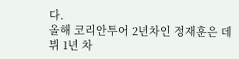다.
올해 코리안투어 2년차인 정재훈은 데뷔 1년 차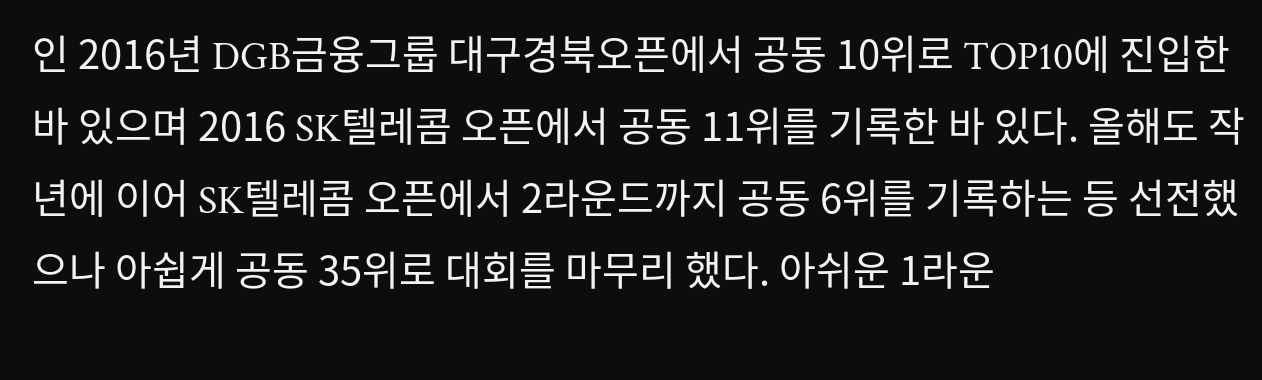인 2016년 DGB금융그룹 대구경북오픈에서 공동 10위로 TOP10에 진입한 바 있으며 2016 SK텔레콤 오픈에서 공동 11위를 기록한 바 있다. 올해도 작년에 이어 SK텔레콤 오픈에서 2라운드까지 공동 6위를 기록하는 등 선전했으나 아쉽게 공동 35위로 대회를 마무리 했다. 아쉬운 1라운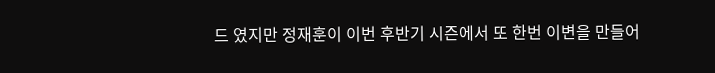드 였지만 정재훈이 이번 후반기 시즌에서 또 한번 이변을 만들어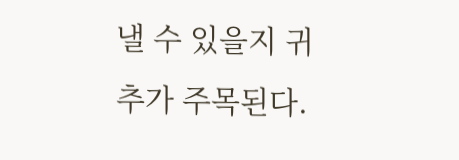낼 수 있을지 귀추가 주목된다.